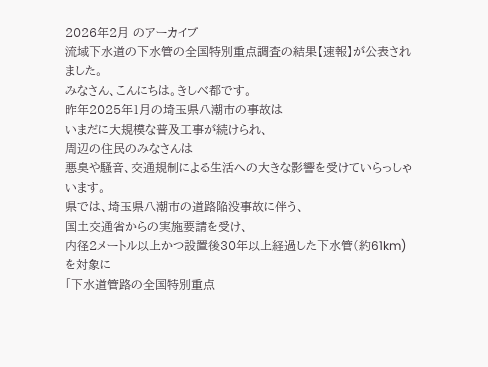2026年2月 のアーカイブ
流域下水道の下水管の全国特別重点調査の結果【速報】が公表されました。
みなさん、こんにちは。きしべ都です。
昨年2025年1月の埼玉県八潮市の事故は
いまだに大規模な普及工事が続けられ、
周辺の住民のみなさんは
悪臭や騒音、交通規制による生活への大きな影響を受けていらっしゃいます。
県では、埼玉県八潮市の道路陥没事故に伴う、
国土交通省からの実施要請を受け、
内径2メートル以上かつ設置後30年以上経過した下水管(約61km)を対象に
「下水道管路の全国特別重点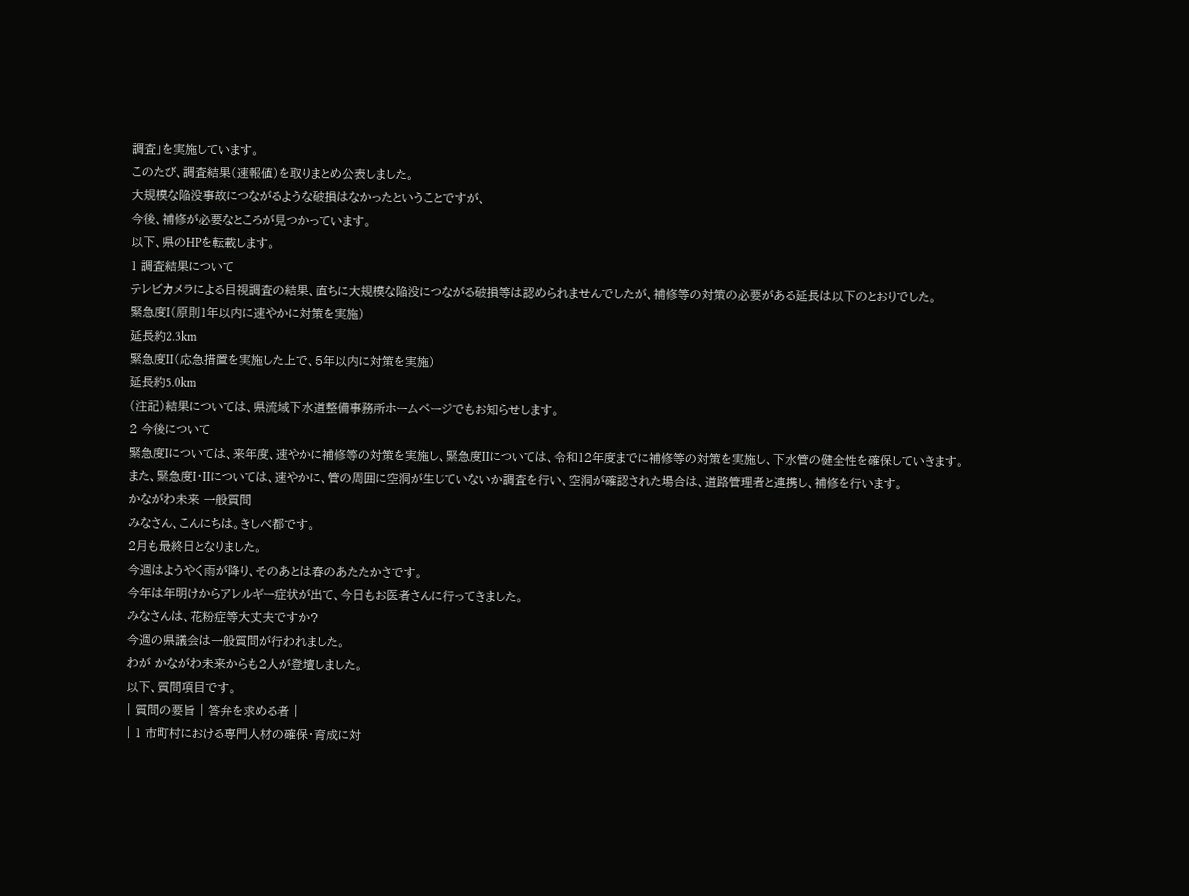調査」を実施しています。
このたび、調査結果(速報値)を取りまとめ公表しました。
大規模な陥没事故につながるような破損はなかったということですが、
今後、補修が必要なところが見つかっています。
以下、県のHPを転載します。
1 調査結果について
テレビカメラによる目視調査の結果、直ちに大規模な陥没につながる破損等は認められませんでしたが、補修等の対策の必要がある延長は以下のとおりでした。
緊急度I(原則1年以内に速やかに対策を実施)
延長約2.3km
緊急度II(応急措置を実施した上で、5年以内に対策を実施)
延長約5.0km
(注記)結果については、県流域下水道整備事務所ホームページでもお知らせします。
2 今後について
緊急度Iについては、来年度、速やかに補修等の対策を実施し、緊急度IIについては、令和12年度までに補修等の対策を実施し、下水管の健全性を確保していきます。
また、緊急度I・IIについては、速やかに、管の周囲に空洞が生じていないか調査を行い、空洞が確認された場合は、道路管理者と連携し、補修を行います。
かながわ未来 一般質問
みなさん、こんにちは。きしべ都です。
2月も最終日となりました。
今週はようやく雨が降り、そのあとは春のあたたかさです。
今年は年明けからアレルギー症状が出て、今日もお医者さんに行ってきました。
みなさんは、花粉症等大丈夫ですか?
今週の県議会は一般質問が行われました。
わが かながわ未来からも2人が登壇しました。
以下、質問項目です。
| 質問の要旨 | 答弁を求める者 |
| 1 市町村における専門人材の確保・育成に対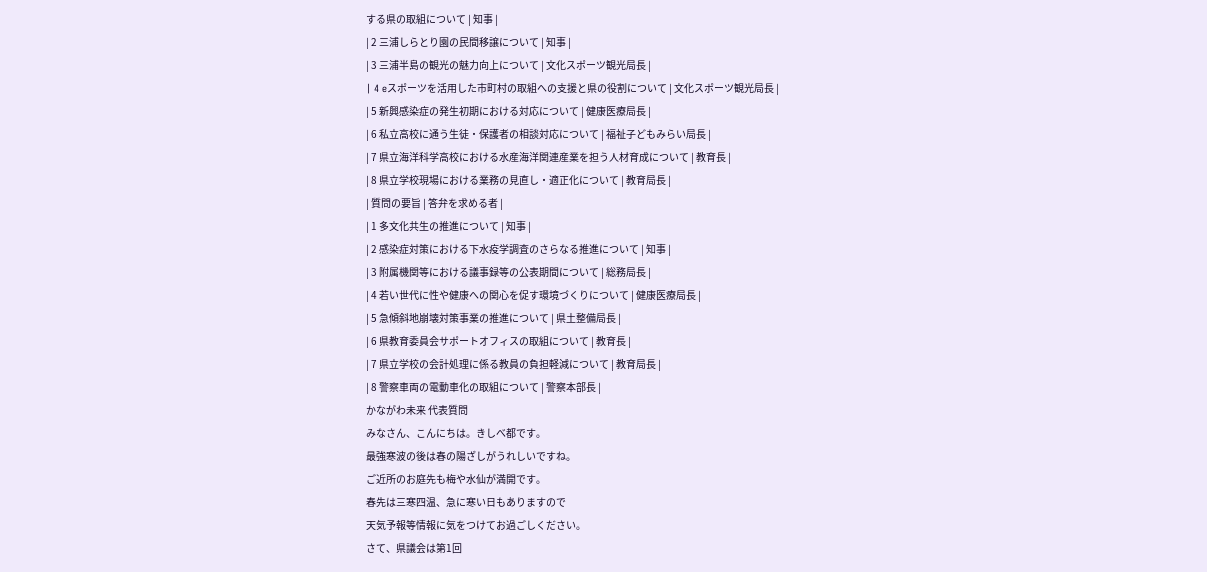する県の取組について | 知事 |
| 2 三浦しらとり園の民間移譲について | 知事 |
| 3 三浦半島の観光の魅力向上について | 文化スポーツ観光局長 |
| 4 eスポーツを活用した市町村の取組への支援と県の役割について | 文化スポーツ観光局長 |
| 5 新興感染症の発生初期における対応について | 健康医療局長 |
| 6 私立高校に通う生徒・保護者の相談対応について | 福祉子どもみらい局長 |
| 7 県立海洋科学高校における水産海洋関連産業を担う人材育成について | 教育長 |
| 8 県立学校現場における業務の見直し・適正化について | 教育局長 |
| 質問の要旨 | 答弁を求める者 |
| 1 多文化共生の推進について | 知事 |
| 2 感染症対策における下水疫学調査のさらなる推進について | 知事 |
| 3 附属機関等における議事録等の公表期間について | 総務局長 |
| 4 若い世代に性や健康への関心を促す環境づくりについて | 健康医療局長 |
| 5 急傾斜地崩壊対策事業の推進について | 県土整備局長 |
| 6 県教育委員会サポートオフィスの取組について | 教育長 |
| 7 県立学校の会計処理に係る教員の負担軽減について | 教育局長 |
| 8 警察車両の電動車化の取組について | 警察本部長 |
かながわ未来 代表質問
みなさん、こんにちは。きしべ都です。
最強寒波の後は春の陽ざしがうれしいですね。
ご近所のお庭先も梅や水仙が満開です。
春先は三寒四温、急に寒い日もありますので
天気予報等情報に気をつけてお過ごしください。
さて、県議会は第1回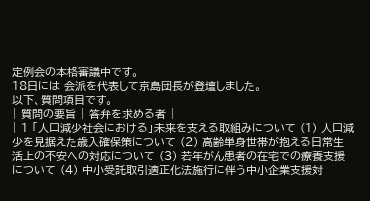定例会の本格審議中です。
18日には 会派を代表して京島団長が登壇しました。
以下、質問項目です。
| 質問の要旨 | 答弁を求める者 |
| 1 「人口減少社会における」未来を支える取組みについて (1) 人口減少を見据えた歳入確保策について (2) 高齢単身世帯が抱える日常生活上の不安への対応について (3) 若年がん患者の在宅での療養支援について (4) 中小受託取引適正化法施行に伴う中小企業支援対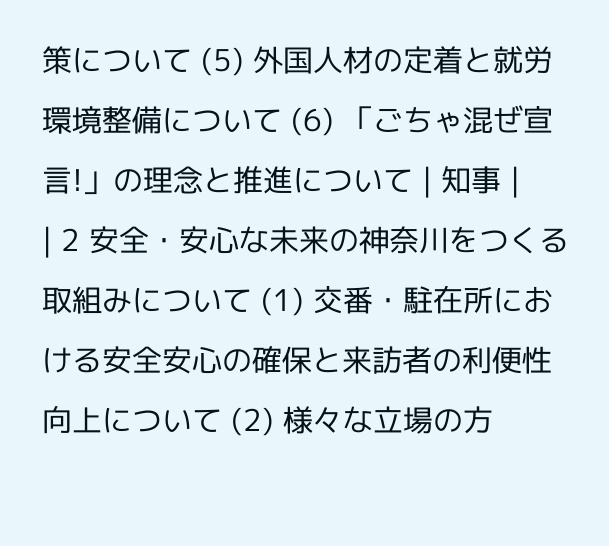策について (5) 外国人材の定着と就労環境整備について (6) 「ごちゃ混ぜ宣言!」の理念と推進について | 知事 |
| 2 安全・安心な未来の神奈川をつくる取組みについて (1) 交番・駐在所における安全安心の確保と来訪者の利便性向上について (2) 様々な立場の方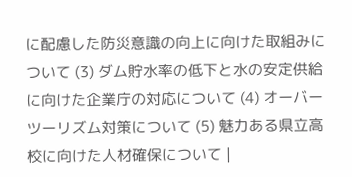に配慮した防災意識の向上に向けた取組みについて (3) ダム貯水率の低下と水の安定供給に向けた企業庁の対応について (4) オーバーツーリズム対策について (5) 魅力ある県立高校に向けた人材確保について |